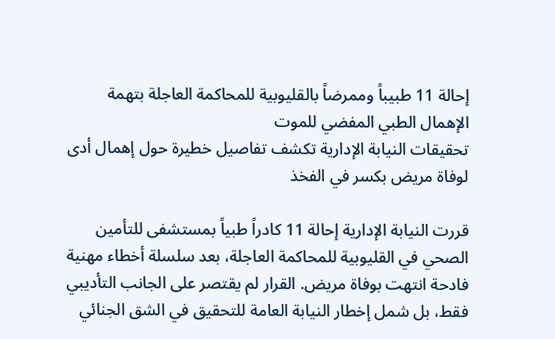إحالة 11 طبيباً وممرضاً بالقليوبية للمحاكمة العاجلة بتهمة الإهمال الطبي المفضي للموت
تحقيقات النيابة الإدارية تكشف تفاصيل خطيرة حول إهمال أدى لوفاة مريض بكسر في الفخذ

قررت النيابة الإدارية إحالة 11 كادراً طبياً بمستشفى للتأمين الصحي في القليوبية للمحاكمة العاجلة، بعد سلسلة أخطاء مهنية فادحة انتهت بوفاة مريض. القرار لم يقتصر على الجانب التأديبي فقط، بل شمل إخطار النيابة العامة للتحقيق في الشق الجنائي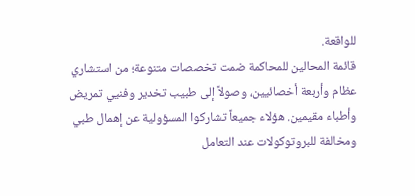للواقعة.
قائمة المحالين للمحاكمة ضمت تخصصات متنوعة؛ من استشاري عظام وأربعة أخصائيين، وصولاً إلى طبيب تخدير وفنيي تمريض وأطباء مقيمين. هؤلاء جميعاً تشاركوا المسؤولية عن إهمال طبي ومخالفة للبروتوكولات عند التعامل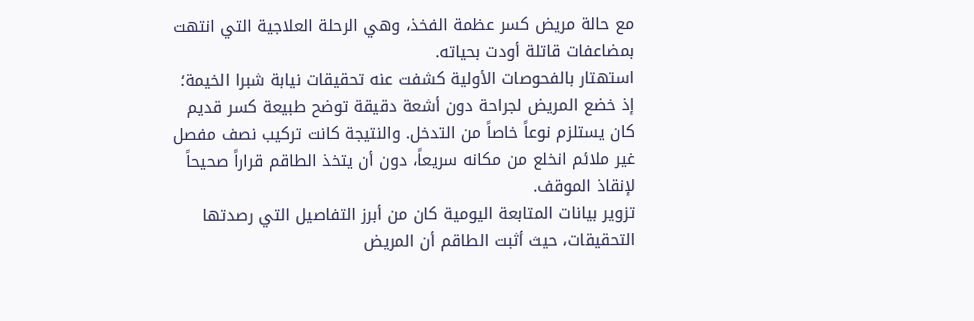مع حالة مريض كسر عظمة الفخذ، وهي الرحلة العلاجية التي انتهت بمضاعفات قاتلة أودت بحياته.
استهتار بالفحوصات الأولية كشفت عنه تحقيقات نيابة شبرا الخيمة؛ إذ خضع المريض لجراحة دون أشعة دقيقة توضح طبيعة كسر قديم كان يستلزم نوعاً خاصاً من التدخل. والنتيجة كانت تركيب نصف مفصل غير ملائم انخلع من مكانه سريعاً، دون أن يتخذ الطاقم قراراً صحيحاً لإنقاذ الموقف.
تزوير بيانات المتابعة اليومية كان من أبرز التفاصيل التي رصدتها التحقيقات، حيث أثبت الطاقم أن المريض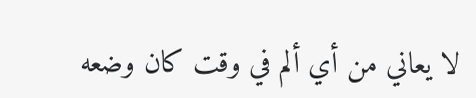لا يعاني من أي ألم في وقت كان وضعه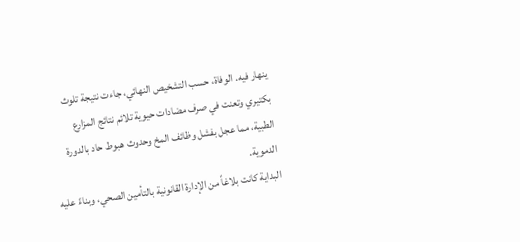ينهار فيه. الوفاة، حسب التشخيص النهائي، جاءت نتيجة تلوث بكتيري وتعنت في صرف مضادات حيوية تلائم نتائج المزارع الطبية، مما عجل بفشل وظائف المخ وحدوث هبوط حاد بالدورة الدموية.
البداية كانت بلاغاً من الإدارة القانونية بالتأمين الصحي، وبناءً عليه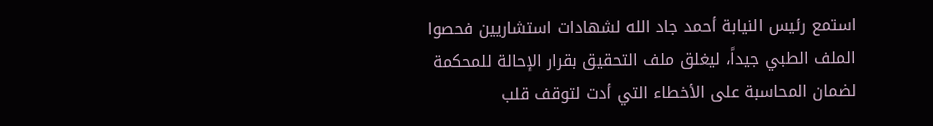استمع رئيس النيابة أحمد جاد الله لشهادات استشاريين فحصوا الملف الطبي جيداً، ليغلق ملف التحقيق بقرار الإحالة للمحكمة لضمان المحاسبة على الأخطاء التي أدت لتوقف قلب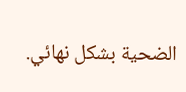الضحية بشكل نهائي.